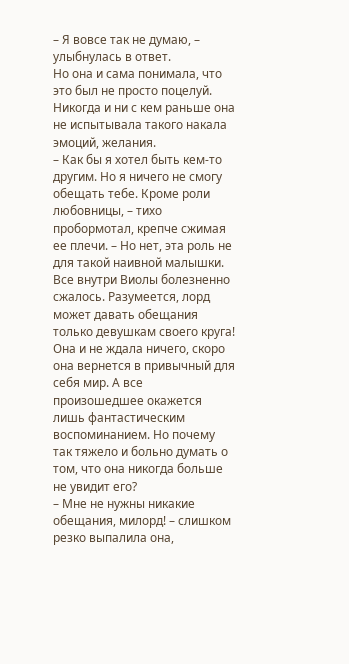– Я вовсе так не думаю, – улыбнулась в ответ.
Но она и сама понимала, что это был не просто поцелуй. Никогда и ни с кем раньше она не испытывала такого накала эмоций, желания.
– Как бы я хотел быть кем-то другим. Но я ничего не смогу обещать тебе. Кроме роли любовницы, – тихо пробормотал, крепче сжимая ее плечи. – Но нет, эта роль не для такой наивной малышки.
Все внутри Виолы болезненно сжалось. Разумеется, лорд может давать обещания только девушкам своего круга! Она и не ждала ничего, скоро она вернется в привычный для себя мир. А все произошедшее окажется лишь фантастическим воспоминанием. Но почему так тяжело и больно думать о том, что она никогда больше не увидит его?
– Мне не нужны никакие обещания, милорд! – слишком резко выпалила она,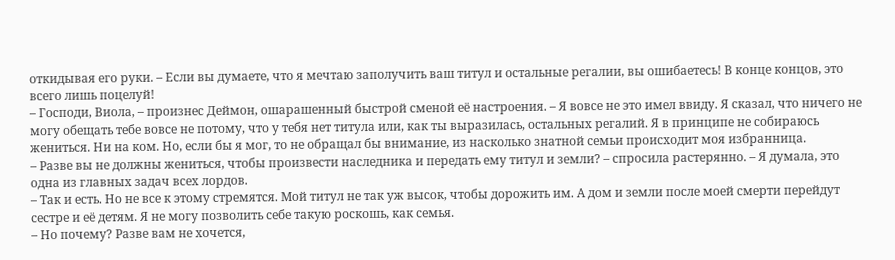откидывая его руки. – Если вы думаете, что я мечтаю заполучить ваш титул и остальные регалии, вы ошибаетесь! В конце концов, это всего лишь поцелуй!
– Господи, Виола, – произнес Деймон, ошарашенный быстрой сменой её настроения. – Я вовсе не это имел ввиду. Я сказал, что ничего не могу обещать тебе вовсе не потому, что у тебя нет титула или, как ты выразилась, остальных регалий. Я в принципе не собираюсь жениться. Ни на ком. Но, если бы я мог, то не обращал бы внимание, из насколько знатной семьи происходит моя избранница.
– Разве вы не должны жениться, чтобы произвести наследника и передать ему титул и земли? – спросила растерянно. – Я думала, это одна из главных задач всех лордов.
– Так и есть. Но не все к этому стремятся. Мой титул не так уж высок, чтобы дорожить им. А дом и земли после моей смерти перейдут сестре и её детям. Я не могу позволить себе такую роскошь, как семья.
– Но почему? Разве вам не хочется,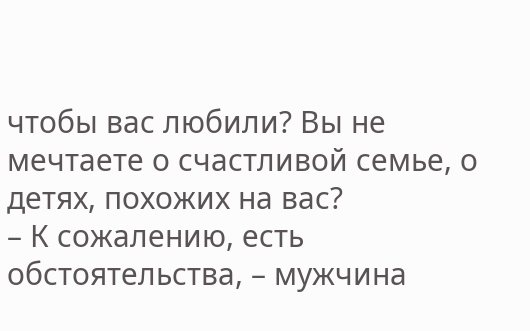чтобы вас любили? Вы не мечтаете о счастливой семье, о детях, похожих на вас?
– К сожалению, есть обстоятельства, – мужчина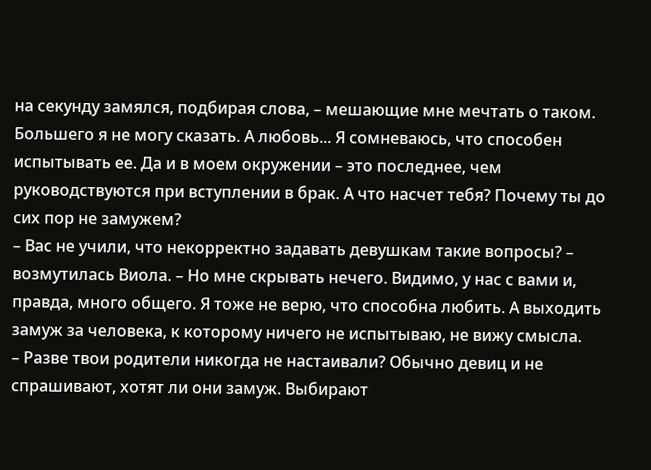на секунду замялся, подбирая слова, – мешающие мне мечтать о таком. Большего я не могу сказать. А любовь... Я сомневаюсь, что способен испытывать ее. Да и в моем окружении – это последнее, чем руководствуются при вступлении в брак. А что насчет тебя? Почему ты до сих пор не замужем?
– Вас не учили, что некорректно задавать девушкам такие вопросы? – возмутилась Виола. – Но мне скрывать нечего. Видимо, у нас с вами и, правда, много общего. Я тоже не верю, что способна любить. А выходить замуж за человека, к которому ничего не испытываю, не вижу смысла.
– Разве твои родители никогда не настаивали? Обычно девиц и не спрашивают, хотят ли они замуж. Выбирают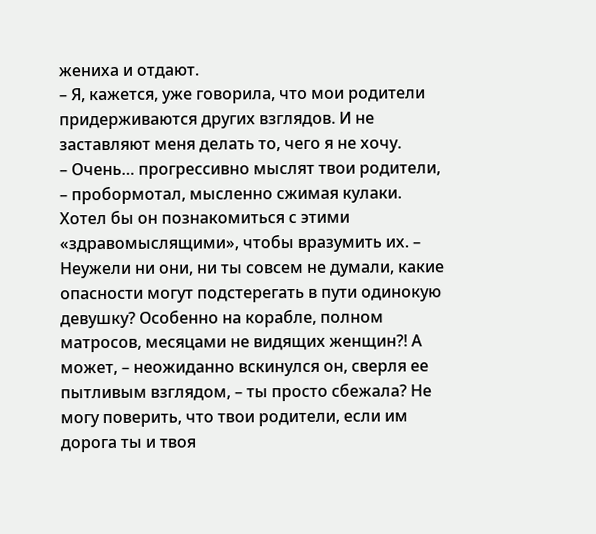жениха и отдают.
– Я, кажется, уже говорила, что мои родители придерживаются других взглядов. И не заставляют меня делать то, чего я не хочу.
– Очень… прогрессивно мыслят твои родители, – пробормотал, мысленно сжимая кулаки. Хотел бы он познакомиться с этими «здравомыслящими», чтобы вразумить их. – Неужели ни они, ни ты совсем не думали, какие опасности могут подстерегать в пути одинокую девушку? Особенно на корабле, полном матросов, месяцами не видящих женщин?! А может, – неожиданно вскинулся он, сверля ее пытливым взглядом, – ты просто сбежала? Не могу поверить, что твои родители, если им дорога ты и твоя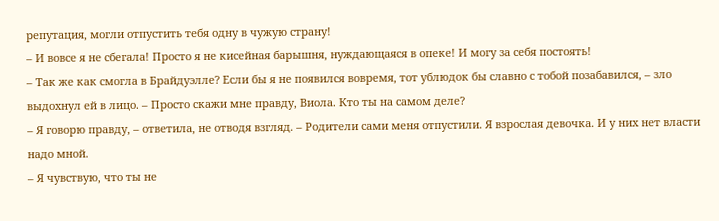репутация, могли отпустить тебя одну в чужую страну!
– И вовсе я не сбегала! Просто я не кисейная барышня, нуждающаяся в опеке! И могу за себя постоять!
– Так же как смогла в Брайдуэлле? Если бы я не появился вовремя, тот ублюдок бы славно с тобой позабавился, – зло выдохнул ей в лицо. – Просто скажи мне правду, Виола. Кто ты на самом деле?
– Я говорю правду, – ответила, не отводя взгляд. – Родители сами меня отпустили. Я взрослая девочка. И у них нет власти надо мной.
– Я чувствую, что ты не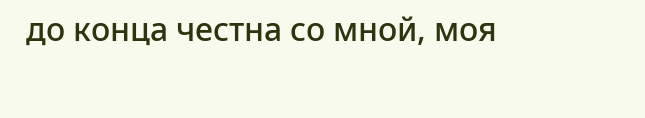до конца честна со мной, моя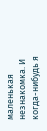маленькая незнакомка. И когда-нибудь я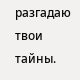разгадаю твои тайны.